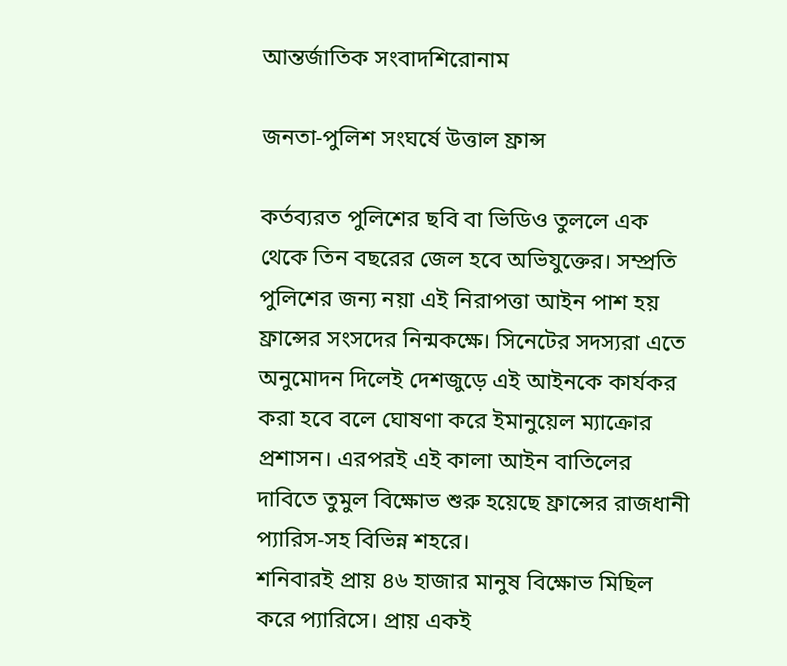আন্তর্জাতিক সংবাদশিরোনাম

জনতা-পুলিশ সংঘর্ষে উত্তাল ফ্রান্স

কর্তব্যরত পুলিশের ছবি বা ভিডিও তুললে এক থেকে তিন বছরের জেল হবে অভিযুক্তের। সম্প্রতি পুলিশের জন্য নয়া এই নিরাপত্তা আইন পাশ হয় ফ্রান্সের সংসদের নিন্মকক্ষে। সিনেটের সদস্যরা এতে অনুমোদন দিলেই দেশজুড়ে এই আইনকে কার্যকর করা হবে বলে ঘোষণা করে ইমানুয়েল ম্যাক্রোর প্রশাসন। এরপরই এই কালা আইন বাতিলের দাবিতে তুমুল বিক্ষোভ শুরু হয়েছে ফ্রান্সের রাজধানী প্যারিস-সহ বিভিন্ন শহরে।
শনিবারই প্রায় ৪৬ হাজার মানুষ বিক্ষোভ মিছিল করে প্যারিসে। প্রায় একই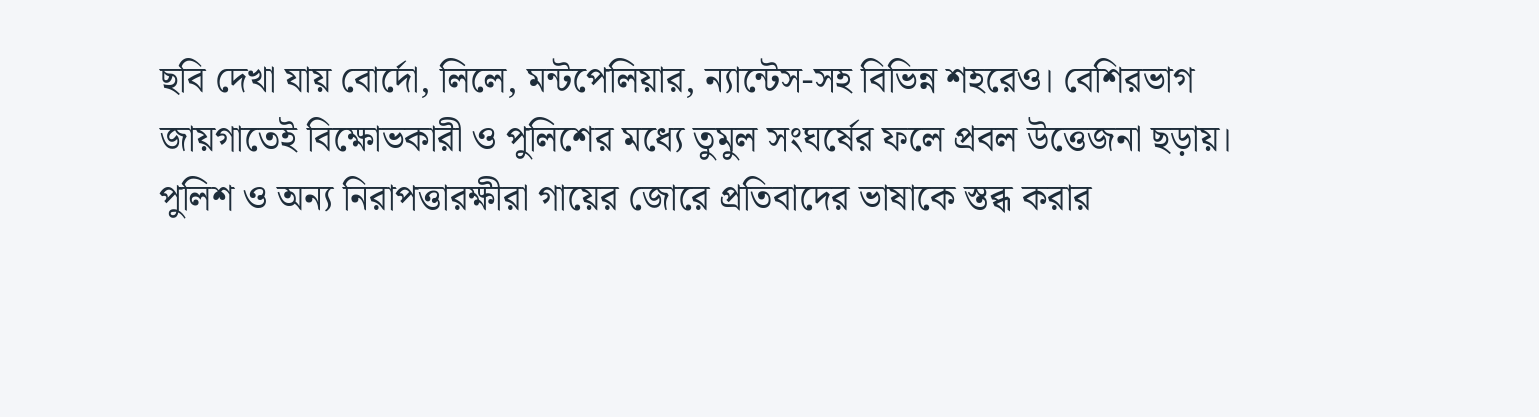ছবি দেখা যায় বোর্দো, লিলে, মন্টপেলিয়ার, ন্যান্টেস-সহ বিভিন্ন শহরেও। বেশিরভাগ জায়গাতেই বিক্ষোভকারী ও পুলিশের মধ্যে তুমুল সংঘর্ষের ফলে প্রবল উত্তেজনা ছড়ায়।
পুলিশ ও অন্য নিরাপত্তারক্ষীরা গায়ের জোরে প্রতিবাদের ভাষাকে স্তব্ধ করার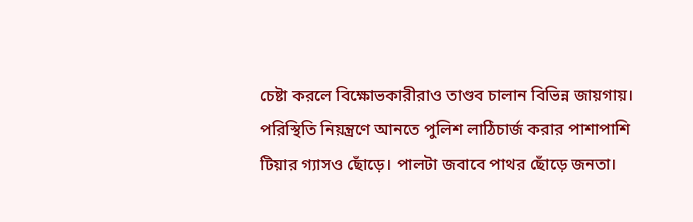চেষ্টা করলে বিক্ষোভকারীরাও তাণ্ডব চালান বিভিন্ন জায়গায়। পরিস্থিতি নিয়ন্ত্রণে আনতে পুলিশ লাঠিচার্জ করার পাশাপাশি টিয়ার গ্যাসও ছোঁড়ে। পালটা জবাবে পাথর ছোঁড়ে জনতা।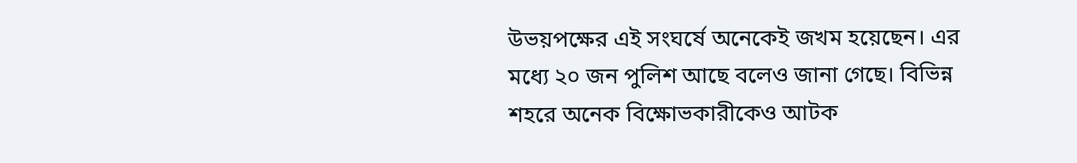উভয়পক্ষের এই সংঘর্ষে অনেকেই জখম হয়েছেন। এর মধ্যে ২০ জন পুলিশ আছে বলেও জানা গেছে। বিভিন্ন শহরে অনেক বিক্ষোভকারীকেও আটক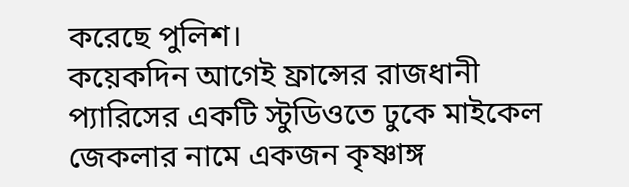করেছে পুলিশ।
কয়েকদিন আগেই ফ্রান্সের রাজধানী প্যারিসের একটি স্টুডিওতে ঢুকে মাইকেল জেকলার নামে একজন কৃষ্ণাঙ্গ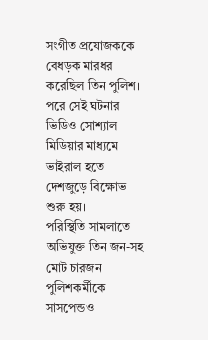সংগীত প্রযোজককে বেধড়ক মারধর করেছিল তিন পুলিশ। পরে সেই ঘটনার ভিডিও সোশ্যাল মিডিয়ার মাধ্যমে ভাইরাল হতে দেশজুড়ে বিক্ষোভ শুরু হয়।
পরিস্থিতি সামলাতে অভিযুক্ত তিন জন-সহ মোট চারজন পুলিশকর্মীকে সাসপেন্ডও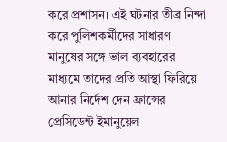করে প্রশাসন। এই ঘটনার তীব্র নিন্দা করে পুলিশকর্মীদের সাধারণ মানুষের সঙ্গে ভাল ব্যবহারের মাধ্যমে তাদের প্রতি আস্থা ফিরিয়ে আনার নির্দেশ দেন ফ্রান্সের প্রেসিডেন্ট ইমানুয়েল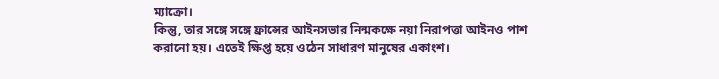ম্যাক্রো।
কিন্তু, তার সঙ্গে সঙ্গে ফ্রান্সের আইনসভার নিন্মকক্ষে নয়া নিরাপত্তা আইনও পাশ করানো হয়। এতেই ক্ষিপ্ত হয়ে ওঠেন সাধারণ মানুষের একাংশ।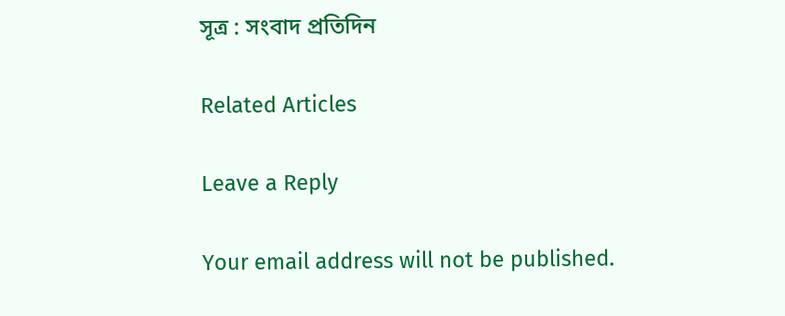সূত্র : সংবাদ প্রতিদিন

Related Articles

Leave a Reply

Your email address will not be published.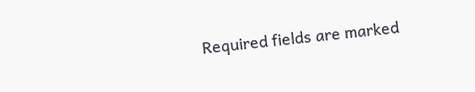Required fields are marked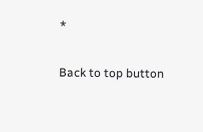*

Back to top button